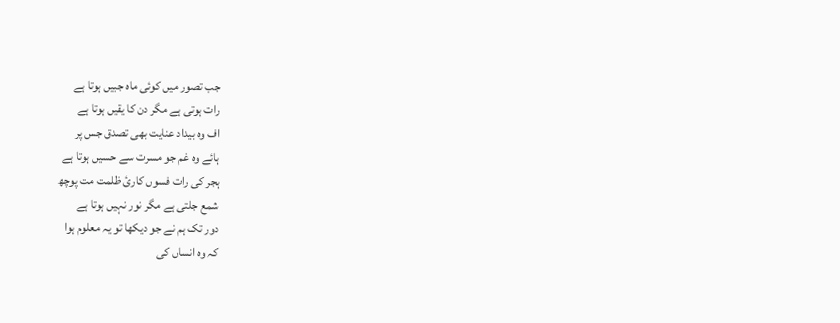جب تصور میں کوئی ماہ جبیں ہوتا ہے
رات ہوتی ہے مگر دن کا یقیں ہوتا ہے
اف وہ بیداد عنایت بھی تصدق جس پر
ہائے وہ غم جو مسرت سے حسیں ہوتا ہے
ہجر کی رات فسوں کارئ ظلمت مت پوچھ
شمع جلتی ہے مگر نور نہیں ہوتا ہے
دور تک ہم نے جو دیکھا تو یہ معلوم ہوا
کہ وہ انساں کی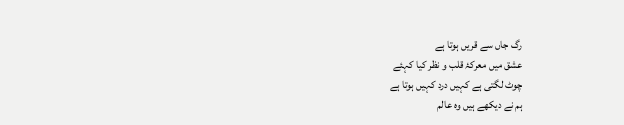رگ جاں سے قریں ہوتا ہے
عشق میں معرکۂ قلب و نظر کیا کہئے
چوٹ لگتی ہے کہیں درد کہیں ہوتا ہے
ہم نے دیکھے ہیں وہ عالم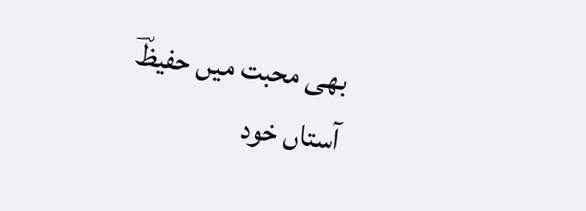بھی محبت میں حفیظؔ
آستاں خود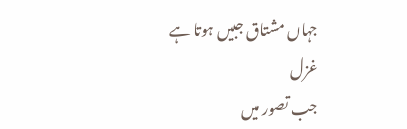جہاں مشتاق جبیں ہوتا ہے
غزل
جب تصور میں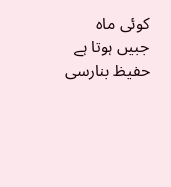کوئی ماہ جبیں ہوتا ہے
حفیظ بنارسی